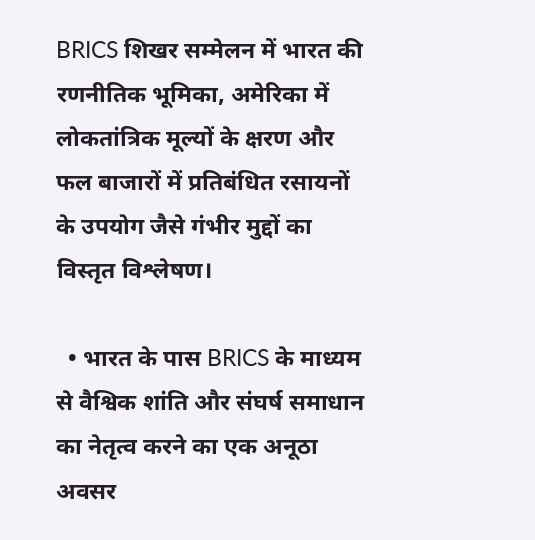BRICS शिखर सम्मेलन में भारत की रणनीतिक भूमिका, अमेरिका में लोकतांत्रिक मूल्यों के क्षरण और फल बाजारों में प्रतिबंधित रसायनों के उपयोग जैसे गंभीर मुद्दों का विस्तृत विश्लेषण।

  • भारत के पास BRICS के माध्यम से वैश्विक शांति और संघर्ष समाधान का नेतृत्व करने का एक अनूठा अवसर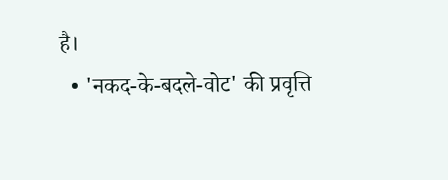है।
  • 'नकद-के-बदले-वोट' की प्रवृत्ति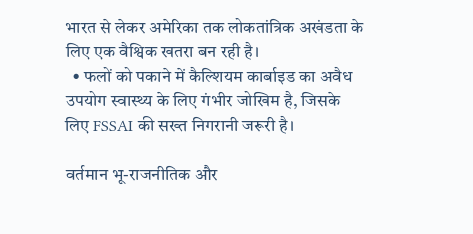भारत से लेकर अमेरिका तक लोकतांत्रिक अखंडता के लिए एक वैश्विक खतरा बन रही है।
  • फलों को पकाने में कैल्शियम कार्बाइड का अवैध उपयोग स्वास्थ्य के लिए गंभीर जोखिम है, जिसके लिए FSSAI की सख्त निगरानी जरूरी है।

वर्तमान भू-राजनीतिक और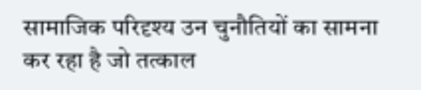सामाजिक परिदृश्य उन चुनौतियों का सामना कर रहा है जो तत्काल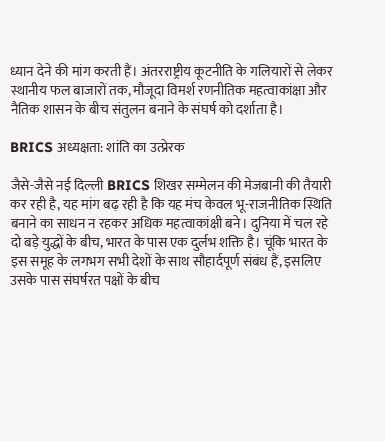ध्यान देने की मांग करती हैं। अंतरराष्ट्रीय कूटनीति के गलियारों से लेकर स्थानीय फल बाजारों तक, मौजूदा विमर्श रणनीतिक महत्वाकांक्षा और नैतिक शासन के बीच संतुलन बनाने के संघर्ष को दर्शाता है।

BRICS अध्यक्षता: शांति का उत्प्रेरक

जैसे-जैसे नई दिल्ली BRICS शिखर सम्मेलन की मेजबानी की तैयारी कर रही है, यह मांग बढ़ रही है कि यह मंच केवल भू-राजनीतिक स्थिति बनाने का साधन न रहकर अधिक महत्वाकांक्षी बने। दुनिया में चल रहे दो बड़े युद्धों के बीच, भारत के पास एक दुर्लभ शक्ति है। चूंकि भारत के इस समूह के लगभग सभी देशों के साथ सौहार्दपूर्ण संबंध हैं, इसलिए उसके पास संघर्षरत पक्षों के बीच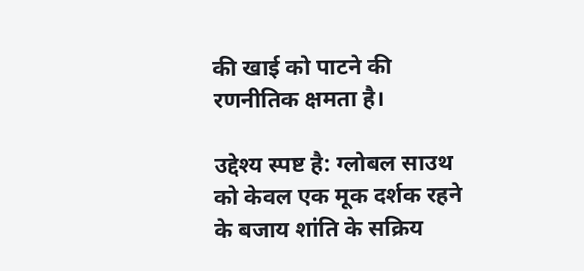की खाई को पाटने की रणनीतिक क्षमता है।

उद्देश्य स्पष्ट है: ग्लोबल साउथ को केवल एक मूक दर्शक रहने के बजाय शांति के सक्रिय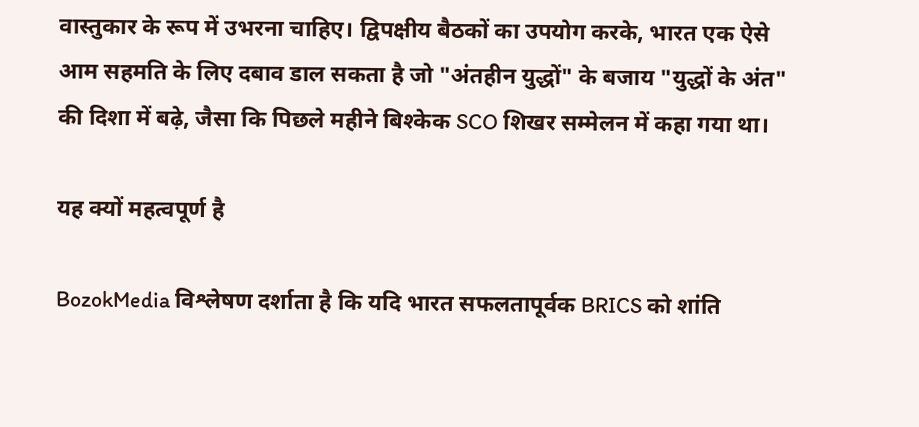वास्तुकार के रूप में उभरना चाहिए। द्विपक्षीय बैठकों का उपयोग करके, भारत एक ऐसे आम सहमति के लिए दबाव डाल सकता है जो "अंतहीन युद्धों" के बजाय "युद्धों के अंत" की दिशा में बढ़े, जैसा कि पिछले महीने बिश्केक SCO शिखर सम्मेलन में कहा गया था।

यह क्यों महत्वपूर्ण है

BozokMedia विश्लेषण दर्शाता है कि यदि भारत सफलतापूर्वक BRICS को शांति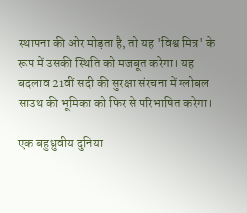स्थापना की ओर मोड़ता है, तो यह 'विश्व मित्र' के रूप में उसकी स्थिति को मजबूत करेगा। यह बदलाव 21वीं सदी की सुरक्षा संरचना में ग्लोबल साउथ की भूमिका को फिर से परिभाषित करेगा।

एक बहुध्रुवीय दुनिया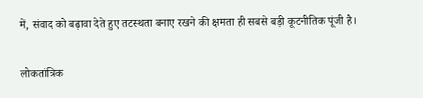में, संवाद को बढ़ावा देते हुए तटस्थता बनाए रखने की क्षमता ही सबसे बड़ी कूटनीतिक पूंजी है।

लोकतांत्रिक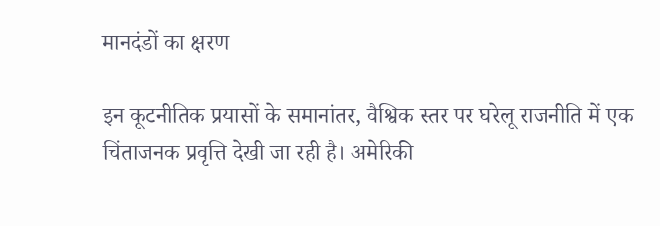मानदंडों का क्षरण

इन कूटनीतिक प्रयासों के समानांतर, वैश्विक स्तर पर घरेलू राजनीति में एक चिंताजनक प्रवृत्ति देखी जा रही है। अमेरिकी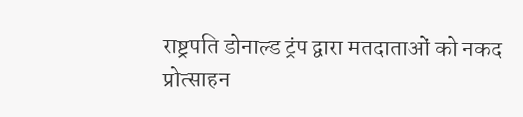राष्ट्रपति डोनाल्ड ट्रंप द्वारा मतदाताओं को नकद प्रोत्साहन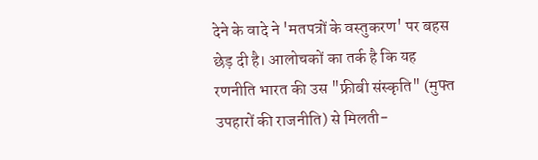देने के वादे ने 'मतपत्रों के वस्तुकरण' पर बहस छेड़ दी है। आलोचकों का तर्क है कि यह रणनीति भारत की उस "फ्रीबी संस्कृति" (मुफ्त उपहारों की राजनीति) से मिलती-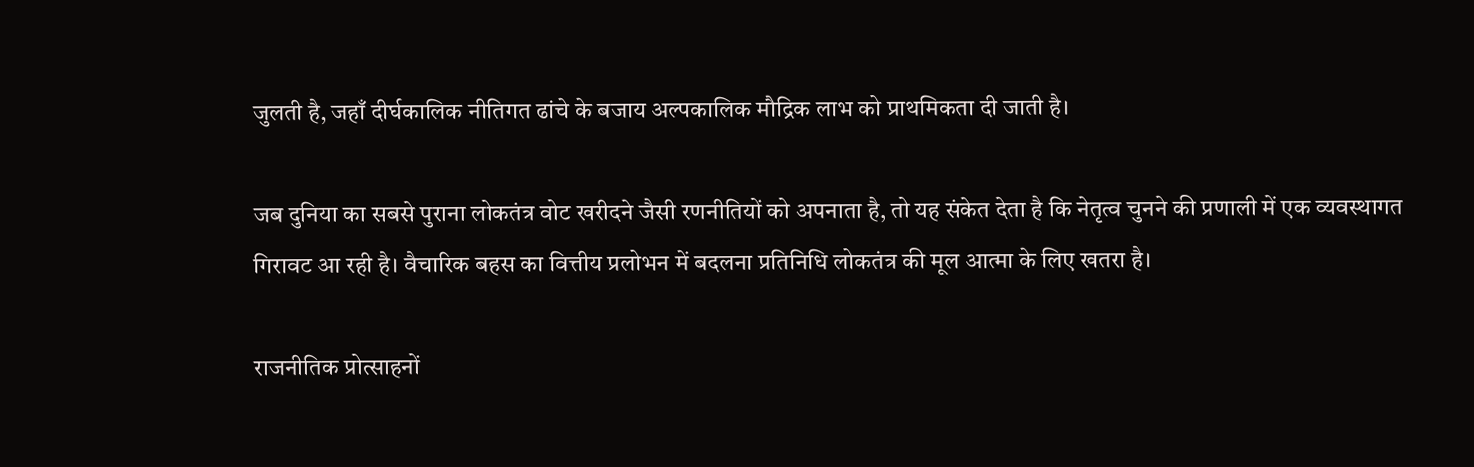जुलती है, जहाँ दीर्घकालिक नीतिगत ढांचे के बजाय अल्पकालिक मौद्रिक लाभ को प्राथमिकता दी जाती है।

जब दुनिया का सबसे पुराना लोकतंत्र वोट खरीदने जैसी रणनीतियों को अपनाता है, तो यह संकेत देता है कि नेतृत्व चुनने की प्रणाली में एक व्यवस्थागत गिरावट आ रही है। वैचारिक बहस का वित्तीय प्रलोभन में बदलना प्रतिनिधि लोकतंत्र की मूल आत्मा के लिए खतरा है।

राजनीतिक प्रोत्साहनों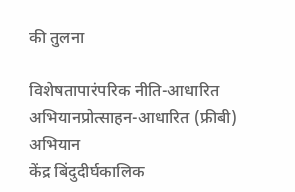की तुलना

विशेषतापारंपरिक नीति-आधारित अभियानप्रोत्साहन-आधारित (फ्रीबी) अभियान
केंद्र बिंदुदीर्घकालिक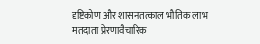दृष्टिकोण और शासनतत्काल भौतिक लाभ
मतदाता प्रेरणावैचारिक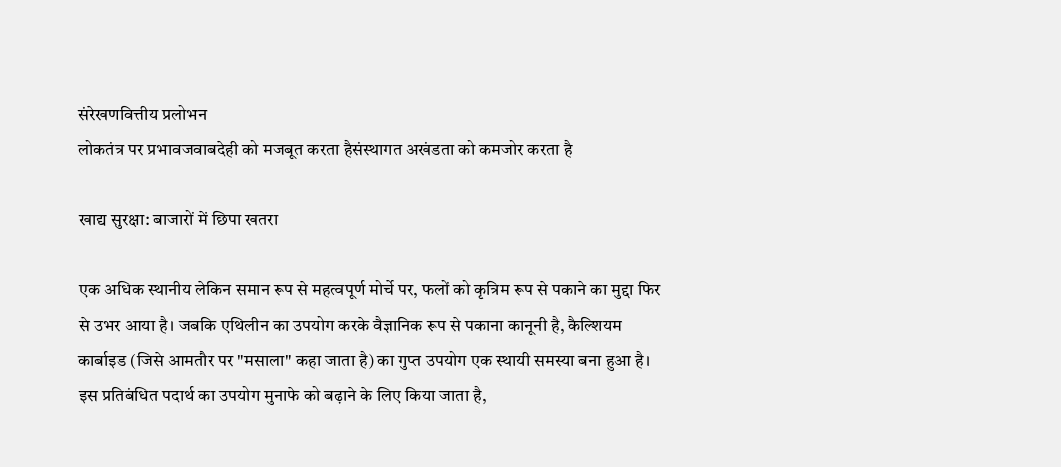संरेखणवित्तीय प्रलोभन
लोकतंत्र पर प्रभावजवाबदेही को मजबूत करता हैसंस्थागत अखंडता को कमजोर करता है

खाद्य सुरक्षा: बाजारों में छिपा खतरा

एक अधिक स्थानीय लेकिन समान रूप से महत्वपूर्ण मोर्चे पर, फलों को कृत्रिम रूप से पकाने का मुद्दा फिर से उभर आया है। जबकि एथिलीन का उपयोग करके वैज्ञानिक रूप से पकाना कानूनी है, कैल्शियम कार्बाइड (जिसे आमतौर पर "मसाला" कहा जाता है) का गुप्त उपयोग एक स्थायी समस्या बना हुआ है। इस प्रतिबंधित पदार्थ का उपयोग मुनाफे को बढ़ाने के लिए किया जाता है,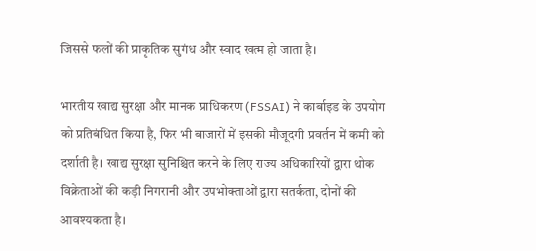जिससे फलों की प्राकृतिक सुगंध और स्वाद खत्म हो जाता है।

भारतीय खाद्य सुरक्षा और मानक प्राधिकरण (FSSAI) ने कार्बाइड के उपयोग को प्रतिबंधित किया है, फिर भी बाजारों में इसकी मौजूदगी प्रवर्तन में कमी को दर्शाती है। खाद्य सुरक्षा सुनिश्चित करने के लिए राज्य अधिकारियों द्वारा थोक विक्रेताओं की कड़ी निगरानी और उपभोक्ताओं द्वारा सतर्कता, दोनों की आवश्यकता है।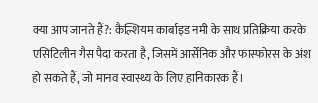क्या आप जानते हैं?: कैल्शियम कार्बाइड नमी के साथ प्रतिक्रिया करके एसिटिलीन गैस पैदा करता है, जिसमें आर्सेनिक और फास्फोरस के अंश हो सकते हैं, जो मानव स्वास्थ्य के लिए हानिकारक हैं।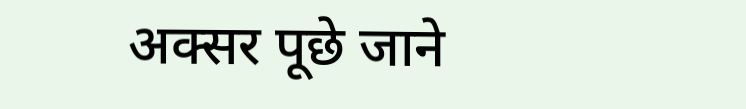अक्सर पूछे जाने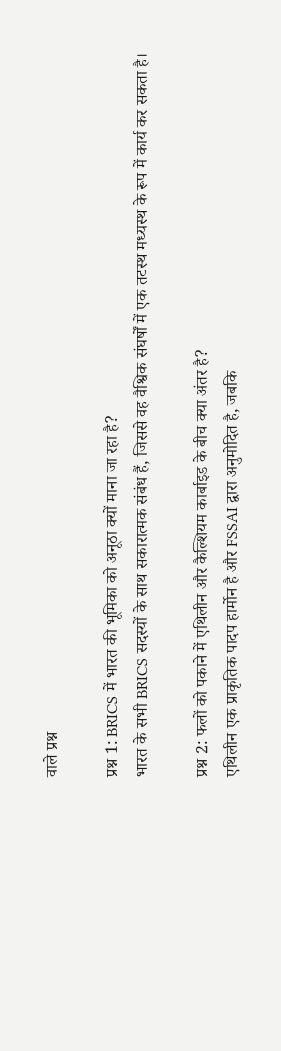वाले प्रश्न

प्रश्न 1: BRICS में भारत की भूमिका को अनूठा क्यों माना जा रहा है?
भारत के सभी BRICS सदस्यों के साथ सकारात्मक संबंध हैं, जिससे वह वैश्विक संघर्षों में एक तटस्थ मध्यस्थ के रूप में कार्य कर सकता है।

प्रश्न 2: फलों को पकाने में एथिलीन और कैल्शियम कार्बाइड के बीच क्या अंतर है?
एथिलीन एक प्राकृतिक पादप हार्मोन है और FSSAI द्वारा अनुमोदित है, जबकि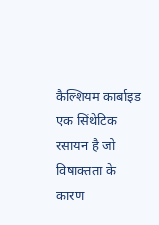कैल्शियम कार्बाइड एक सिंथेटिक रसायन है जो विषाक्तता के कारण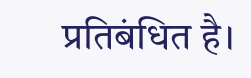प्रतिबंधित है।